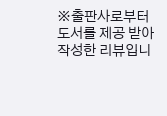※출판사로부터 도서를 제공 받아 작성한 리뷰입니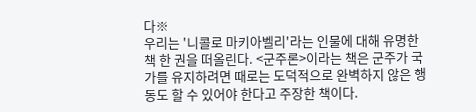다※
우리는 '니콜로 마키아벨리'라는 인물에 대해 유명한 책 한 권을 떠올린다. <군주론>이라는 책은 군주가 국가를 유지하려면 때로는 도덕적으로 완벽하지 않은 행동도 할 수 있어야 한다고 주장한 책이다.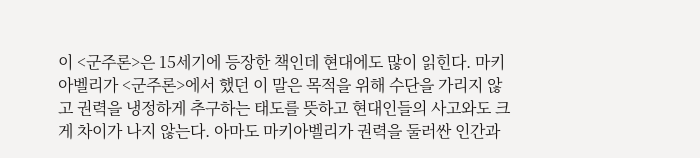이 <군주론>은 15세기에 등장한 책인데 현대에도 많이 읽힌다. 마키아벨리가 <군주론>에서 했던 이 말은 목적을 위해 수단을 가리지 않고 권력을 냉정하게 추구하는 태도를 뜻하고 현대인들의 사고와도 크게 차이가 나지 않는다. 아마도 마키아벨리가 권력을 둘러싼 인간과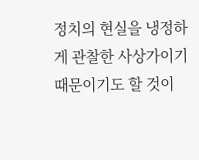정치의 현실을 냉정하게 관찰한 사상가이기 때문이기도 할 것이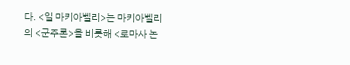다. <일 마키아벨리>는 마키아벨리의 <군주론>을 비롯해 <로마사 논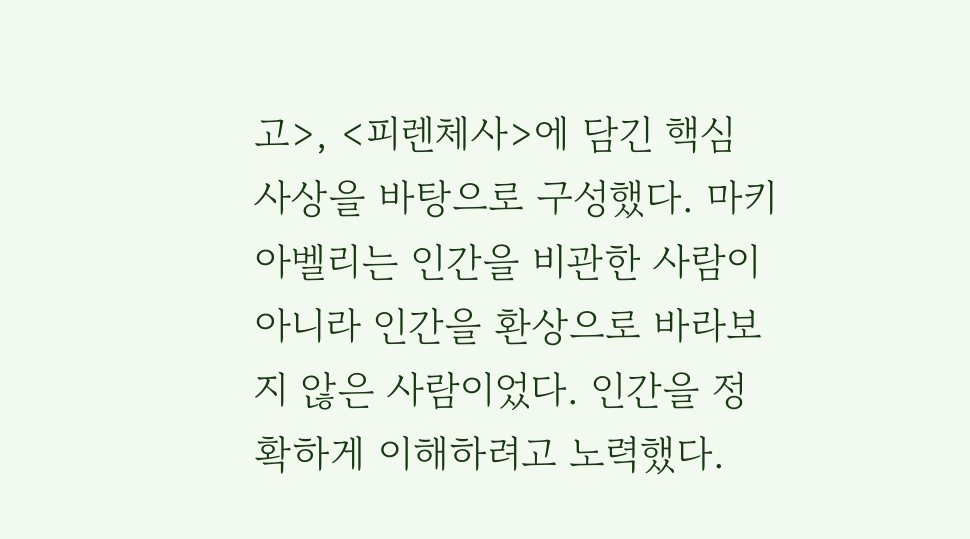고>, <피렌체사>에 담긴 핵심 사상을 바탕으로 구성했다. 마키아벨리는 인간을 비관한 사람이 아니라 인간을 환상으로 바라보지 않은 사람이었다. 인간을 정확하게 이해하려고 노력했다.